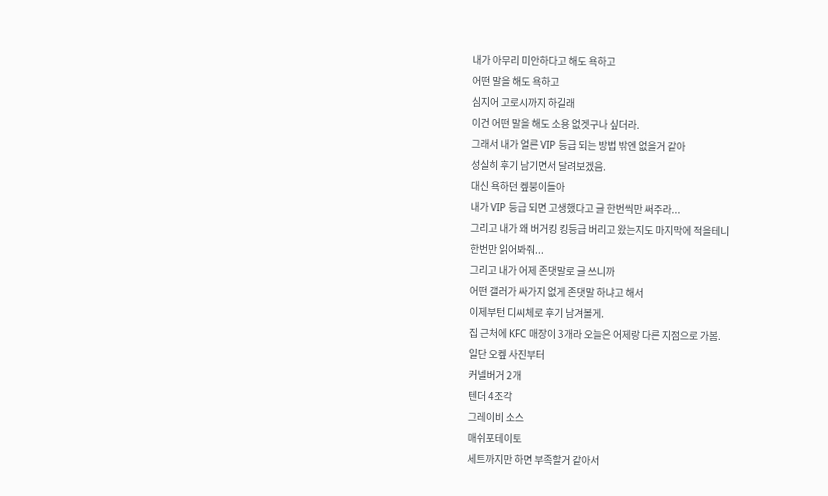내가 아무리 미안하다고 해도 욕하고
어떤 말을 해도 욕하고
심지어 고로시까지 하길래
이건 어떤 말을 해도 소용 없겟구나 싶더라.
그래서 내가 얼른 VIP 등급 되는 방법 밖엔 없을거 같아
성실히 후기 남기면서 달려보겠음.
대신 욕하던 켚붕이들아
내가 VIP 등급 되면 고생했다고 글 한번씩만 써주라...
그리고 내가 왜 버거킹 킹등급 버리고 왔는지도 마지막에 적을테니
한번만 읽어봐줘...
그리고 내가 어제 존댓말로 글 쓰니까
어떤 갤러가 싸가지 없게 존댓말 하냐고 해서
이제부턴 디씨체로 후기 남겨볼게.
집 근처에 KFC 매장이 3개라 오늘은 어제랑 다른 지점으로 가봄.
일단 오켚 사진부터
커넬버거 2개
텐더 4조각
그레이비 소스
매쉬포테이토
세트까지만 하면 부족할거 같아서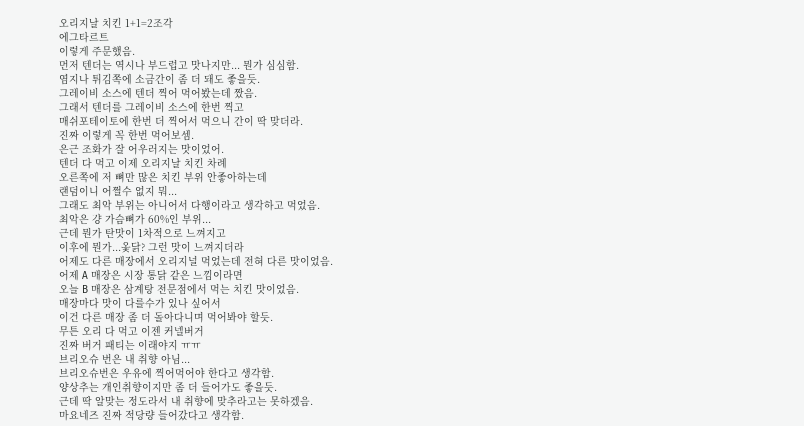오리지날 치킨 1+1=2조각
에그타르트
이렇게 주문했음.
먼저 텐더는 역시나 부드럽고 맛나지만... 뭔가 심심함.
염지나 튀김쪽에 소금간이 좀 더 돼도 좋을듯.
그레이비 소스에 텐더 찍어 먹어봤는데 짰음.
그래서 텐더를 그레이비 소스에 한번 찍고
매쉬포테이토에 한번 더 찍어서 먹으니 간이 딱 맞더라.
진짜 이렇게 꼭 한번 먹어보셈.
은근 조화가 잘 어우러지는 맛이었어.
텐더 다 먹고 이제 오리지날 치킨 차례
오른쪽에 저 뼈만 많은 치킨 부위 안좋아하는데
랜덤이니 어쩔수 없지 뭐...
그래도 최악 부위는 아니어서 다행이라고 생각하고 먹었음.
최악은 걍 가슴뼈가 60%인 부위...
근데 뭔가 탄맛이 1차적으로 느껴지고
이후에 뭔가...옻닭? 그런 맛이 느껴지더라
어제도 다른 매장에서 오리지널 먹었는데 전혀 다른 맛이었음.
어제 A 매장은 시장 통닭 같은 느낌이라면
오늘 B 매장은 삼계탕 전문점에서 먹는 치킨 맛이었음.
매장마다 맛이 다를수가 있나 싶어서
이건 다른 매장 좀 더 돌아다니며 먹어봐야 할듯.
무튼 오리 다 먹고 이젠 커넬버거
진짜 버거 패티는 이래야지 ㅠㅠ
브리오슈 번은 내 취향 아님...
브리오슈번은 우유에 찍어먹어야 한다고 생각함.
양상추는 개인취향이지만 좀 더 들어가도 좋을듯.
근데 딱 알맞는 정도라서 내 취향에 맞추라고는 못하겠음.
마요네즈 진짜 적당량 들어갔다고 생각함.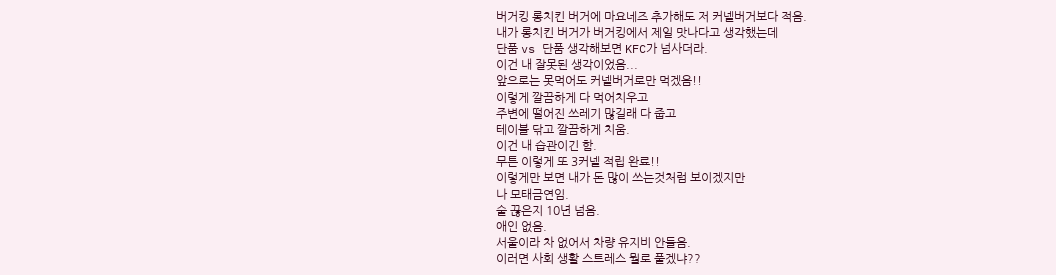버거킹 롱치킨 버거에 마요네즈 추가해도 저 커넬버거보다 적음.
내가 롱치킨 버거가 버거킹에서 제일 맛나다고 생각했는데
단품 vs 단품 생각해보면 KFC가 넘사더라.
이건 내 잘못된 생각이었음...
앞으로는 못먹어도 커넬버거로만 먹겠음!!
이렇게 깔끔하게 다 먹어치우고
주변에 떨어진 쓰레기 많길래 다 줍고
테이블 닦고 깔끔하게 치움.
이건 내 습관이긴 함.
무튼 이렇게 또 3커넬 적립 완료!!
이렇게만 보면 내가 돈 많이 쓰는것처럼 보이겠지만
나 모태금연임.
술 끊은지 10년 넘음.
애인 없음.
서울이라 차 없어서 차량 유지비 안들음.
이러면 사회 생활 스트레스 뭘로 풀겠냐??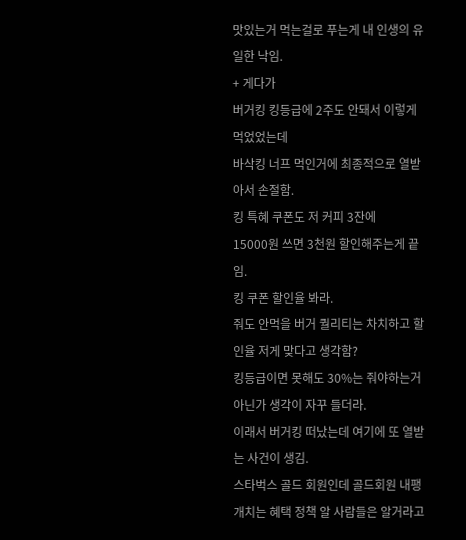맛있는거 먹는걸로 푸는게 내 인생의 유일한 낙임.
+ 게다가
버거킹 킹등급에 2주도 안돼서 이렇게 먹었었는데
바삭킹 너프 먹인거에 최종적으로 열받아서 손절함.
킹 특혜 쿠폰도 저 커피 3잔에
15000원 쓰면 3천원 할인해주는게 끝임.
킹 쿠폰 할인율 봐라.
줘도 안먹을 버거 퀄리티는 차치하고 할인율 저게 맞다고 생각함?
킹등급이면 못해도 30%는 줘야하는거 아닌가 생각이 자꾸 들더라.
이래서 버거킹 떠났는데 여기에 또 열받는 사건이 생김.
스타벅스 골드 회원인데 골드회원 내팽개치는 혜택 정책 알 사람들은 알거라고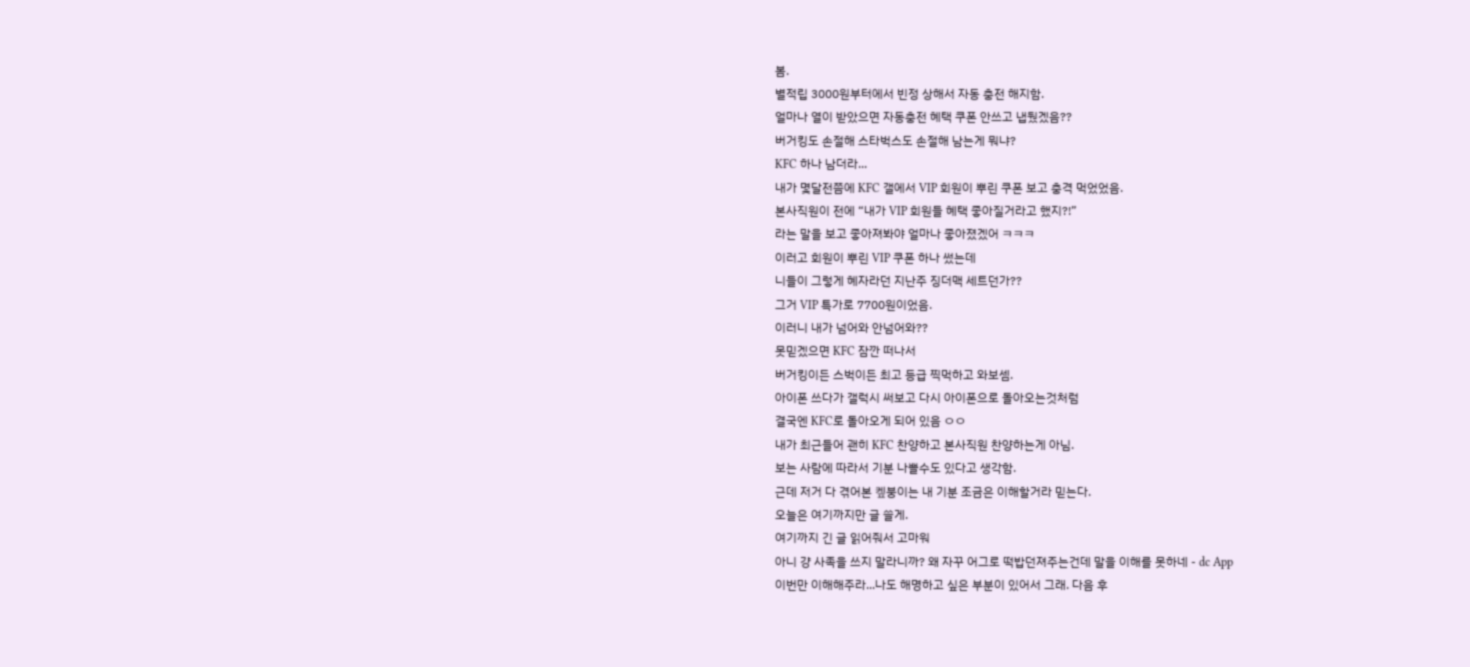봄.
별적립 3000원부터에서 빈정 상해서 자동 충전 해지함.
얼마나 열이 받았으면 자동충전 혜택 쿠폰 안쓰고 냅뒀겠음??
버거킹도 손절해 스타벅스도 손절해 남는게 뭐냐?
KFC 하나 남더라...
내가 몇달전쯤에 KFC 갤에서 VIP 회원이 뿌린 쿠폰 보고 충격 먹었었음.
본사직원이 전에 “내가 VIP 회원들 혜택 좋아질거라고 했지?!”
라는 말을 보고 좋아져봐야 얼마나 좋아졌겠어 ㅋㅋㅋ
이러고 회원이 뿌린 VIP 쿠폰 하나 썼는데
니들이 그렇게 혜자라던 지난주 징더맥 세트던가??
그거 VIP 특가로 7700원이었음.
이러니 내가 넘어와 안넘어와??
못믿겠으면 KFC 잠깐 떠나서
버거킹이든 스벅이든 최고 등급 찍먹하고 와보셈.
아이폰 쓰다가 갤럭시 써보고 다시 아이폰으로 돌아오는것처럼
결국엔 KFC로 돌아오게 되어 있음 ㅇㅇ
내가 최근들어 괜히 KFC 찬양하고 본사직원 찬양하는게 아님.
보는 사람에 따라서 기분 나쁠수도 있다고 생각함.
근데 저거 다 겪어본 켚붕이는 내 기분 조금은 이해할거라 믿는다.
오늘은 여기까지만 글 쓸게.
여기까지 긴 글 읽어줘서 고마워
아니 걍 사족을 쓰지 말라니까? 왜 자꾸 어그로 떡밥던져주는건데 말을 이해를 못하네 - dc App
이번만 이해해주라...나도 해명하고 싶은 부분이 있어서 그래. 다음 후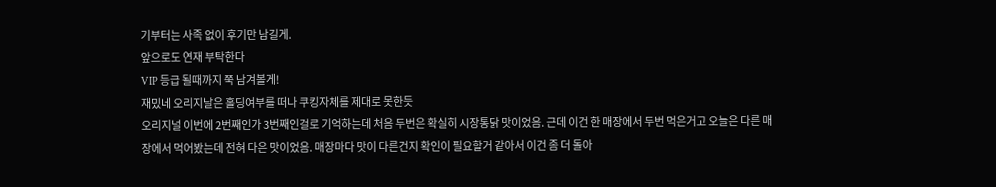기부터는 사족 없이 후기만 남길게.
앞으로도 연재 부탁한다
VIP 등급 될때까지 쭉 남겨볼게!
재밌네 오리지날은 홀딩여부를 떠나 쿠킹자체를 제대로 못한듯
오리지널 이번에 2번째인가 3번째인걸로 기억하는데 처음 두번은 확실히 시장통닭 맛이었음. 근데 이건 한 매장에서 두번 먹은거고 오늘은 다른 매장에서 먹어봤는데 전혀 다은 맛이었음. 매장마다 맛이 다른건지 확인이 필요할거 같아서 이건 좀 더 돌아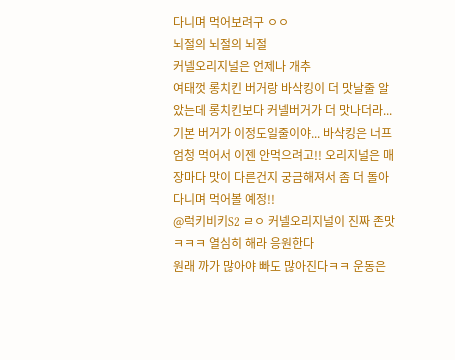다니며 먹어보려구 ㅇㅇ
뇌절의 뇌절의 뇌절
커넬오리지널은 언제나 개추
여태껏 롱치킨 버거랑 바삭킹이 더 맛날줄 알았는데 롱치킨보다 커넬버거가 더 맛나더라... 기본 버거가 이정도일줄이야... 바삭킹은 너프 엄청 먹어서 이젠 안먹으려고!! 오리지널은 매장마다 맛이 다른건지 궁금해져서 좀 더 돌아다니며 먹어볼 예정!!
@럭키비키S2 ㄹㅇ 커넬오리지널이 진짜 존맛 ㅋㅋㅋ 열심히 해라 응원한다
원래 까가 많아야 빠도 많아진다ㅋㅋ 운동은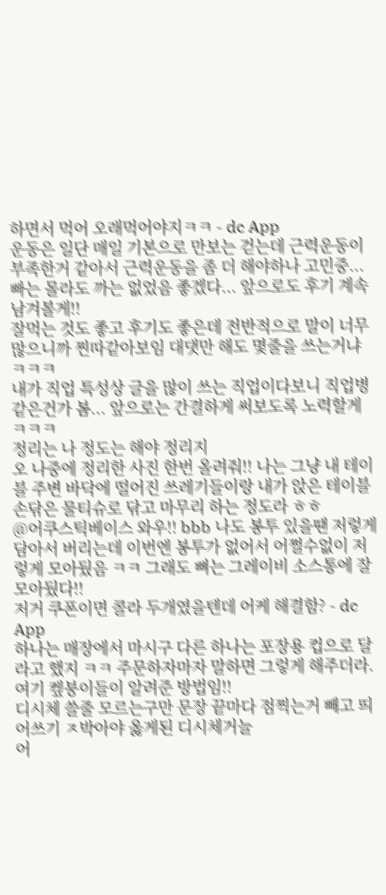하면서 먹어 오래먹어야지ㅋㅋ - dc App
운동은 일단 매일 기본으로 만보는 걷는데 근력운동이 부족한거 같아서 근력운동을 좀 더 해야하나 고민중... 빠는 몰라도 까는 없었음 좋겠다... 앞으로도 후기 계속 남겨볼게!!
잘먹는 것도 좋고 후기도 좋은데 전반적으로 말이 너무 많으니까 찐따같아보임 대댓만 해도 몇줄을 쓰는거냐ㅋㅋㅋ
내가 직업 특성상 글을 많이 쓰는 직업이다보니 직업병 같은건가 봄... 앞으로는 간결하게 써보도록 노력할게 ㅋㅋㅋ
정리는 나 정도는 해야 정리지
오 나중에 정리한 사진 한번 올려줘!! 나는 그냥 내 테이블 주변 바닥에 떨어진 쓰레기들이랑 내가 앉은 테이블 손닦은 물티슈로 닦고 마무리 하는 정도라 ㅎㅎ
@어쿠스틱베이스 와우!! bbb 나도 봉투 있을땐 저렇게 담아서 버리는데 이번엔 봉투가 없어서 어쩔수없이 저렇게 모아뒀음 ㅋㅋ 그래도 뼈는 그레이비 소스통에 잘 모아뒀다!!
저거 쿠폰이면 콜라 두개였을텐데 어케 해결함? - dc App
하나는 매장에서 마시구 다른 하나는 포장용 컵으로 달라고 했지 ㅋㅋ 주문하자마자 말하면 그렇게 해주더라. 여기 켚붕이들이 알려준 방법임!!
디시체 쓸줄 모르는구만 문장 끝마다 점찍는거 빼고 띄어쓰기 ㅈ박아야 옳게된 디시체거늘
어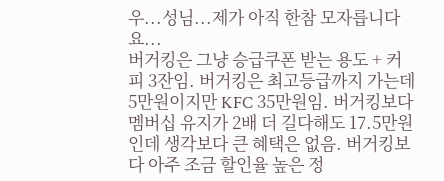우...성님...제가 아직 한참 모자릅니다요...
버거킹은 그냥 승급쿠폰 받는 용도 + 커피 3잔임. 버거킹은 최고등급까지 가는데 5만원이지만 KFC 35만원임. 버거킹보다 멤버십 유지가 2배 더 길다해도 17.5만원인데 생각보다 큰 혜택은 없음. 버거킹보다 아주 조금 할인율 높은 정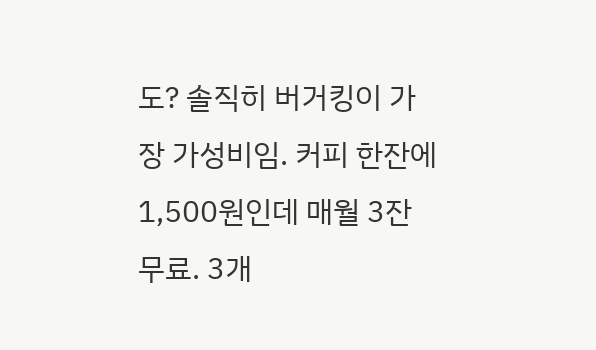도? 솔직히 버거킹이 가장 가성비임. 커피 한잔에 1,500원인데 매월 3잔 무료. 3개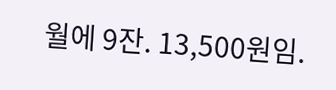월에 9잔. 13,500원임.